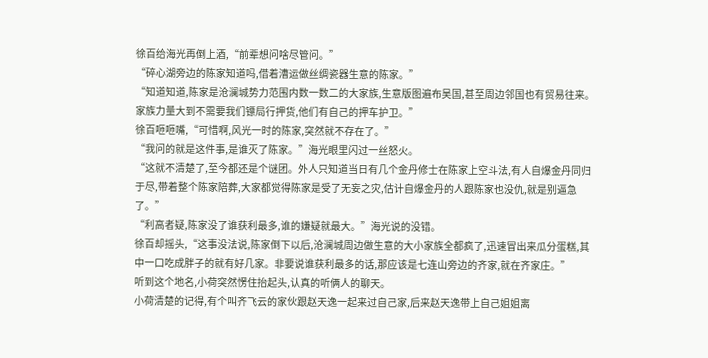徐百给海光再倒上酒,“前辈想问啥尽管问。”
“碎心湖旁边的陈家知道吗,借着漕运做丝绸瓷器生意的陈家。”
“知道知道,陈家是沧澜城势力范围内数一数二的大家族,生意版图遍布吴国,甚至周边邻国也有贸易往来。家族力量大到不需要我们镖局行押货,他们有自己的押车护卫。”
徐百咂咂嘴,“可惜啊,风光一时的陈家,突然就不存在了。”
“我问的就是这件事,是谁灭了陈家。”海光眼里闪过一丝怒火。
“这就不清楚了,至今都还是个谜团。外人只知道当日有几个金丹修士在陈家上空斗法,有人自爆金丹同归于尽,带着整个陈家陪葬,大家都觉得陈家是受了无妄之灾,估计自爆金丹的人跟陈家也没仇,就是别逼急了。”
“利高者疑,陈家没了谁获利最多,谁的嫌疑就最大。”海光说的没错。
徐百却摇头,“这事没法说,陈家倒下以后,沧澜城周边做生意的大小家族全都疯了,迅速冒出来瓜分蛋糕,其中一口吃成胖子的就有好几家。非要说谁获利最多的话,那应该是七连山旁边的齐家,就在齐家庄。”
听到这个地名,小荷突然愣住抬起头,认真的听俩人的聊天。
小荷清楚的记得,有个叫齐飞云的家伙跟赵天逸一起来过自己家,后来赵天逸带上自己姐姐离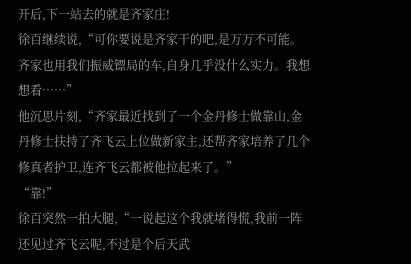开后,下一站去的就是齐家庄!
徐百继续说,“可你要说是齐家干的吧,是万万不可能。齐家也用我们振威镖局的车,自身几乎没什么实力。我想想看……”
他沉思片刻,“齐家最近找到了一个金丹修士做靠山,金丹修士扶持了齐飞云上位做新家主,还帮齐家培养了几个修真者护卫,连齐飞云都被他拉起来了。”
“靠!”
徐百突然一拍大腿,“一说起这个我就堵得慌,我前一阵还见过齐飞云呢,不过是个后天武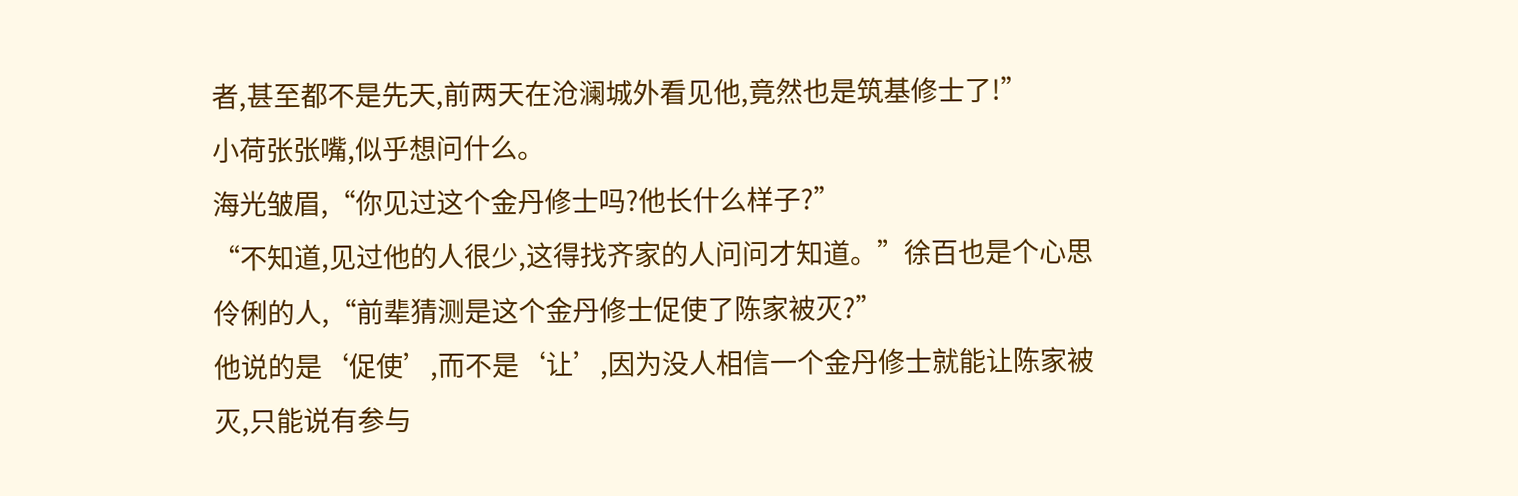者,甚至都不是先天,前两天在沧澜城外看见他,竟然也是筑基修士了!”
小荷张张嘴,似乎想问什么。
海光皱眉,“你见过这个金丹修士吗?他长什么样子?”
“不知道,见过他的人很少,这得找齐家的人问问才知道。”徐百也是个心思伶俐的人,“前辈猜测是这个金丹修士促使了陈家被灭?”
他说的是‘促使’,而不是‘让’,因为没人相信一个金丹修士就能让陈家被灭,只能说有参与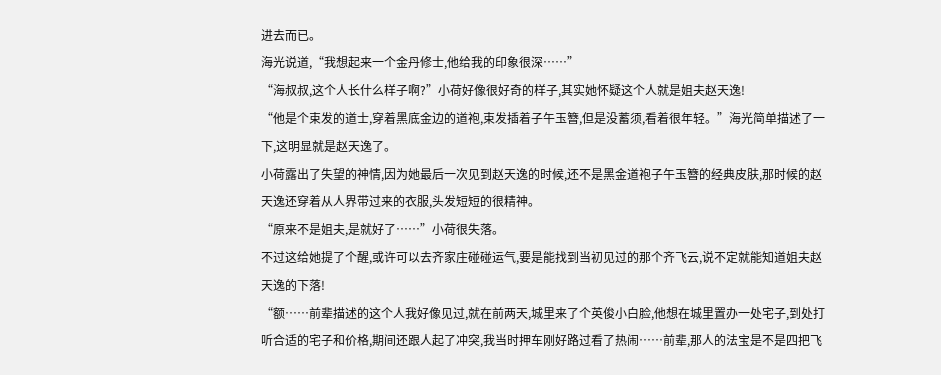进去而已。
海光说道,“我想起来一个金丹修士,他给我的印象很深……”
“海叔叔,这个人长什么样子啊?”小荷好像很好奇的样子,其实她怀疑这个人就是姐夫赵天逸!
“他是个束发的道士,穿着黑底金边的道袍,束发插着子午玉簪,但是没蓄须,看着很年轻。”海光简单描述了一下,这明显就是赵天逸了。
小荷露出了失望的神情,因为她最后一次见到赵天逸的时候,还不是黑金道袍子午玉簪的经典皮肤,那时候的赵天逸还穿着从人界带过来的衣服,头发短短的很精神。
“原来不是姐夫,是就好了……”小荷很失落。
不过这给她提了个醒,或许可以去齐家庄碰碰运气,要是能找到当初见过的那个齐飞云,说不定就能知道姐夫赵天逸的下落!
“额……前辈描述的这个人我好像见过,就在前两天,城里来了个英俊小白脸,他想在城里置办一处宅子,到处打听合适的宅子和价格,期间还跟人起了冲突,我当时押车刚好路过看了热闹……前辈,那人的法宝是不是四把飞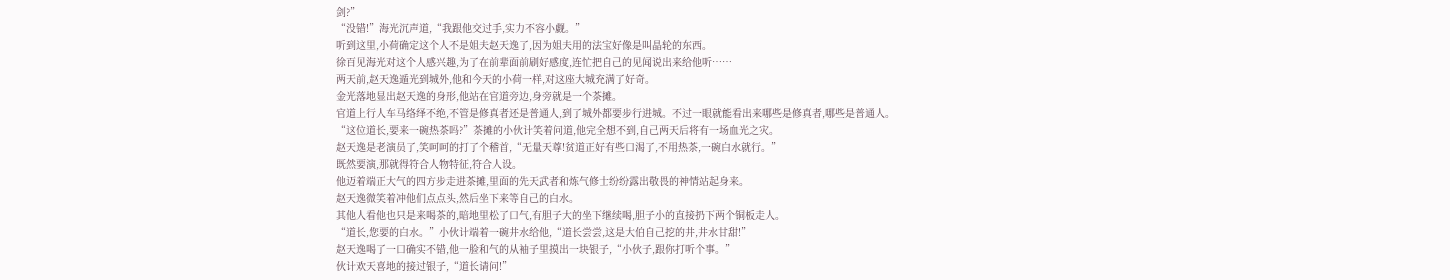剑?”
“没错!”海光沉声道,“我跟他交过手,实力不容小觑。”
听到这里,小荷确定这个人不是姐夫赵天逸了,因为姐夫用的法宝好像是叫晶轮的东西。
徐百见海光对这个人感兴趣,为了在前辈面前刷好感度,连忙把自己的见闻说出来给他听……
两天前,赵天逸遁光到城外,他和今天的小荷一样,对这座大城充满了好奇。
金光落地显出赵天逸的身形,他站在官道旁边,身旁就是一个茶摊。
官道上行人车马络绎不绝,不管是修真者还是普通人,到了城外都要步行进城。不过一眼就能看出来哪些是修真者,哪些是普通人。
“这位道长,要来一碗热茶吗?”茶摊的小伙计笑着问道,他完全想不到,自己两天后将有一场血光之灾。
赵天逸是老演员了,笑呵呵的打了个稽首,“无量天尊!贫道正好有些口渴了,不用热茶,一碗白水就行。”
既然要演,那就得符合人物特征,符合人设。
他迈着端正大气的四方步走进茶摊,里面的先天武者和炼气修士纷纷露出敬畏的神情站起身来。
赵天逸微笑着冲他们点点头,然后坐下来等自己的白水。
其他人看他也只是来喝茶的,暗地里松了口气,有胆子大的坐下继续喝,胆子小的直接扔下两个铜板走人。
“道长,您要的白水。”小伙计端着一碗井水给他,“道长尝尝,这是大伯自己挖的井,井水甘甜!”
赵天逸喝了一口确实不错,他一脸和气的从袖子里摸出一块银子,“小伙子,跟你打听个事。”
伙计欢天喜地的接过银子,“道长请问!”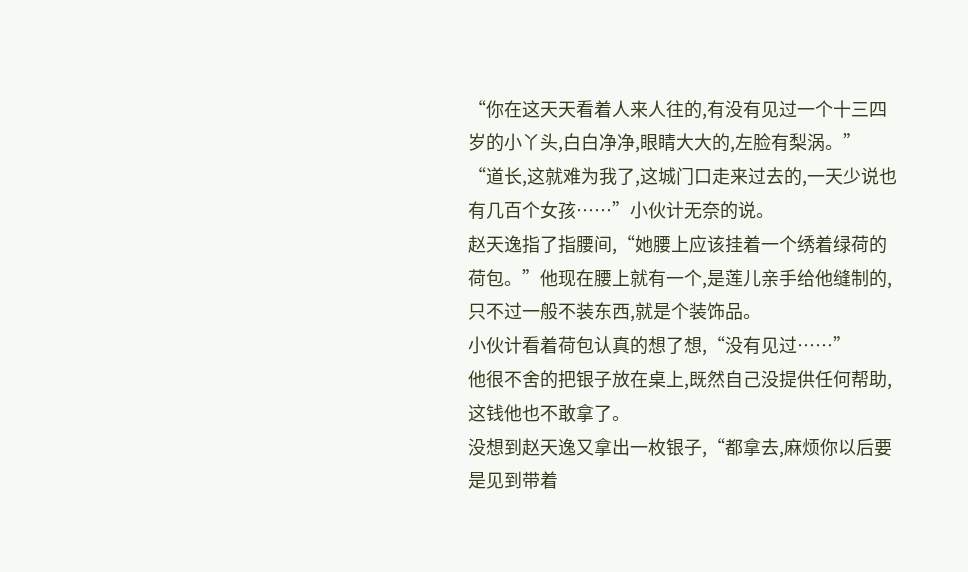“你在这天天看着人来人往的,有没有见过一个十三四岁的小丫头,白白净净,眼睛大大的,左脸有梨涡。”
“道长,这就难为我了,这城门口走来过去的,一天少说也有几百个女孩……”小伙计无奈的说。
赵天逸指了指腰间,“她腰上应该挂着一个绣着绿荷的荷包。”他现在腰上就有一个,是莲儿亲手给他缝制的,只不过一般不装东西,就是个装饰品。
小伙计看着荷包认真的想了想,“没有见过……”
他很不舍的把银子放在桌上,既然自己没提供任何帮助,这钱他也不敢拿了。
没想到赵天逸又拿出一枚银子,“都拿去,麻烦你以后要是见到带着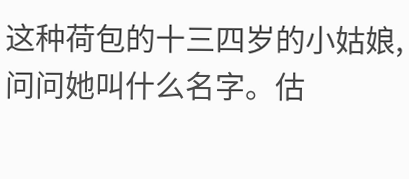这种荷包的十三四岁的小姑娘,问问她叫什么名字。估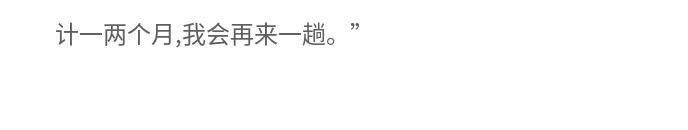计一两个月,我会再来一趟。”